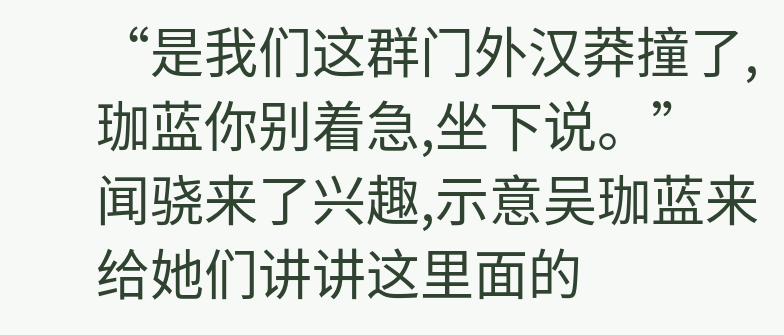“是我们这群门外汉莽撞了,珈蓝你别着急,坐下说。”
闻骁来了兴趣,示意吴珈蓝来给她们讲讲这里面的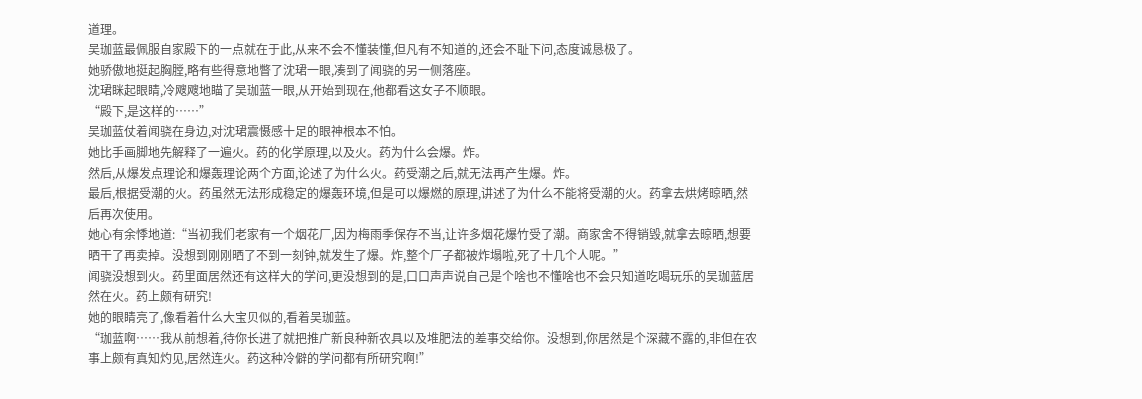道理。
吴珈蓝最佩服自家殿下的一点就在于此,从来不会不懂装懂,但凡有不知道的,还会不耻下问,态度诚恳极了。
她骄傲地挺起胸膛,略有些得意地瞥了沈珺一眼,凑到了闻骁的另一侧落座。
沈珺眯起眼睛,冷飕飕地瞄了吴珈蓝一眼,从开始到现在,他都看这女子不顺眼。
“殿下,是这样的……”
吴珈蓝仗着闻骁在身边,对沈珺震慑感十足的眼神根本不怕。
她比手画脚地先解释了一遍火。药的化学原理,以及火。药为什么会爆。炸。
然后,从爆发点理论和爆轰理论两个方面,论述了为什么火。药受潮之后,就无法再产生爆。炸。
最后,根据受潮的火。药虽然无法形成稳定的爆轰环境,但是可以爆燃的原理,讲述了为什么不能将受潮的火。药拿去烘烤晾晒,然后再次使用。
她心有余悸地道:“当初我们老家有一个烟花厂,因为梅雨季保存不当,让许多烟花爆竹受了潮。商家舍不得销毁,就拿去晾晒,想要晒干了再卖掉。没想到刚刚晒了不到一刻钟,就发生了爆。炸,整个厂子都被炸塌啦,死了十几个人呢。”
闻骁没想到火。药里面居然还有这样大的学问,更没想到的是,口口声声说自己是个啥也不懂啥也不会只知道吃喝玩乐的吴珈蓝居然在火。药上颇有研究!
她的眼睛亮了,像看着什么大宝贝似的,看着吴珈蓝。
“珈蓝啊……我从前想着,待你长进了就把推广新良种新农具以及堆肥法的差事交给你。没想到,你居然是个深藏不露的,非但在农事上颇有真知灼见,居然连火。药这种冷僻的学问都有所研究啊!”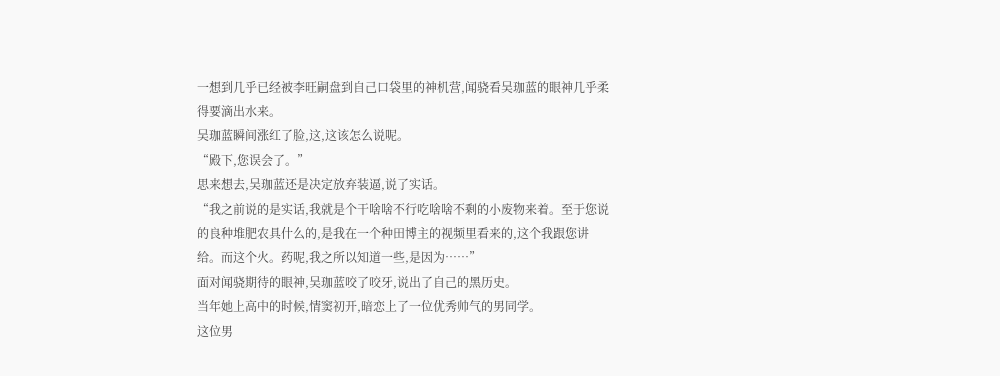一想到几乎已经被李旺嗣盘到自己口袋里的神机营,闻骁看吴珈蓝的眼神几乎柔得要滴出水来。
吴珈蓝瞬间涨红了脸,这,这该怎么说呢。
“殿下,您误会了。”
思来想去,吴珈蓝还是决定放弃装逼,说了实话。
“我之前说的是实话,我就是个干啥啥不行吃啥啥不剩的小废物来着。至于您说的良种堆肥农具什么的,是我在一个种田博主的视频里看来的,这个我跟您讲给。而这个火。药呢,我之所以知道一些,是因为……”
面对闻骁期待的眼神,吴珈蓝咬了咬牙,说出了自己的黑历史。
当年她上高中的时候,情窦初开,暗恋上了一位优秀帅气的男同学。
这位男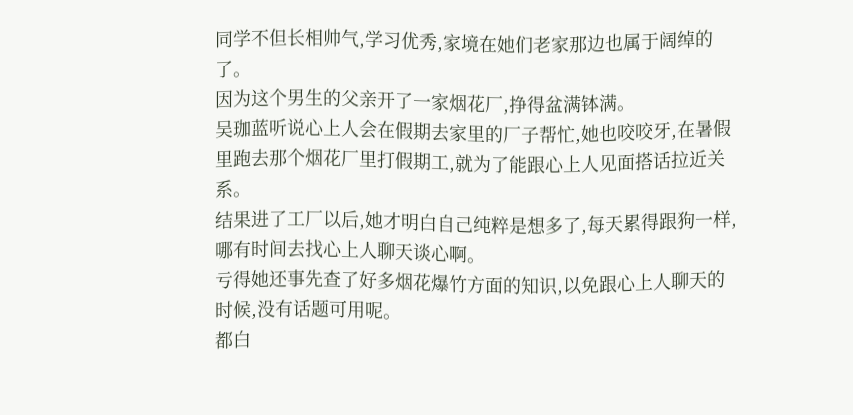同学不但长相帅气,学习优秀,家境在她们老家那边也属于阔绰的了。
因为这个男生的父亲开了一家烟花厂,挣得盆满钵满。
吴珈蓝听说心上人会在假期去家里的厂子帮忙,她也咬咬牙,在暑假里跑去那个烟花厂里打假期工,就为了能跟心上人见面搭话拉近关系。
结果进了工厂以后,她才明白自己纯粹是想多了,每天累得跟狗一样,哪有时间去找心上人聊天谈心啊。
亏得她还事先查了好多烟花爆竹方面的知识,以免跟心上人聊天的时候,没有话题可用呢。
都白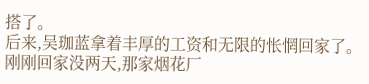搭了。
后来,吴珈蓝拿着丰厚的工资和无限的怅惘回家了。
刚刚回家没两天,那家烟花厂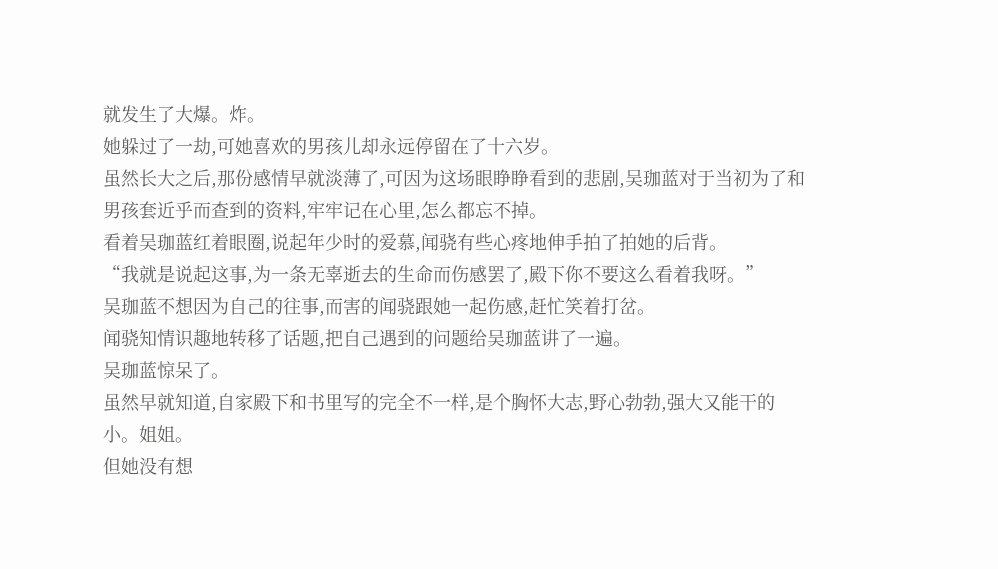就发生了大爆。炸。
她躲过了一劫,可她喜欢的男孩儿却永远停留在了十六岁。
虽然长大之后,那份感情早就淡薄了,可因为这场眼睁睁看到的悲剧,吴珈蓝对于当初为了和男孩套近乎而查到的资料,牢牢记在心里,怎么都忘不掉。
看着吴珈蓝红着眼圈,说起年少时的爱慕,闻骁有些心疼地伸手拍了拍她的后背。
“我就是说起这事,为一条无辜逝去的生命而伤感罢了,殿下你不要这么看着我呀。”
吴珈蓝不想因为自己的往事,而害的闻骁跟她一起伤感,赶忙笑着打岔。
闻骁知情识趣地转移了话题,把自己遇到的问题给吴珈蓝讲了一遍。
吴珈蓝惊呆了。
虽然早就知道,自家殿下和书里写的完全不一样,是个胸怀大志,野心勃勃,强大又能干的小。姐姐。
但她没有想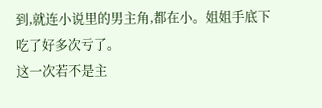到,就连小说里的男主角,都在小。姐姐手底下吃了好多次亏了。
这一次若不是主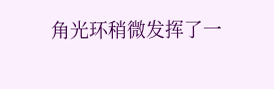角光环稍微发挥了一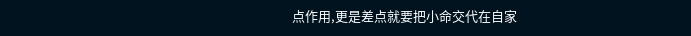点作用,更是差点就要把小命交代在自家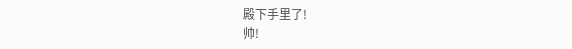殿下手里了!
帅!